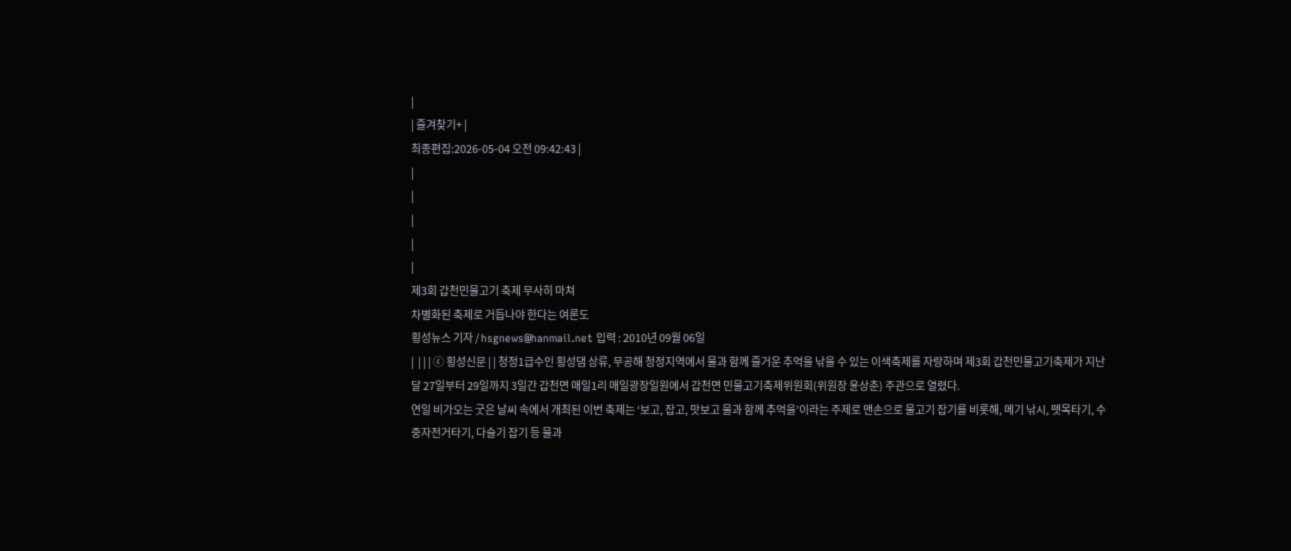|
| 즐겨찾기+ |
최종편집:2026-05-04 오전 09:42:43 |
|
|
|
|
|
제3회 갑천민물고기 축제 무사히 마쳐
차별화된 축제로 거듭나야 한다는 여론도
횡성뉴스 기자 / hsgnews@hanmail.net 입력 : 2010년 09월 06일
|  | | | ⓒ 횡성신문 | | 청정1급수인 횡성댐 상류, 무공해 청정지역에서 물과 함께 즐거운 추억을 낚을 수 있는 이색축제를 자랑하며 제3회 갑천민물고기축제가 지난달 27일부터 29일까지 3일간 갑천면 매일1리 매일광장일원에서 갑천면 민물고기축제위원회(위원장 윤상춘) 주관으로 열렸다.
연일 비가오는 굿은 날씨 속에서 개최된 이번 축제는 ‘보고, 잡고, 맛보고 물과 함께 추억을’이라는 주제로 맨손으로 물고기 잡기를 비롯해, 메기 낚시, 뗏목타기, 수중자전거타기, 다슬기 잡기 등 물과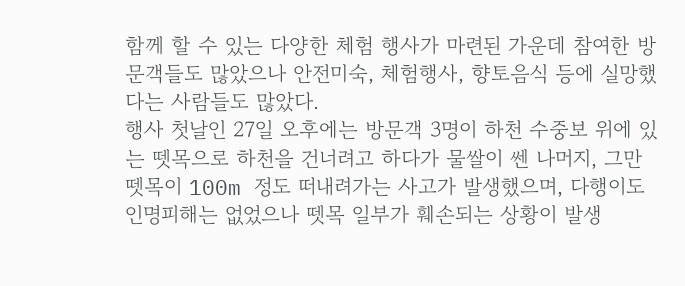함께 할 수 있는 다양한 체험 행사가 마련된 가운데 참여한 방문객들도 많았으나 안전미숙, 체험행사, 향토음식 등에 실망했다는 사람들도 많았다.
행사 첫날인 27일 오후에는 방문객 3명이 하천 수중보 위에 있는 뗏목으로 하천을 건너려고 하다가 물쌀이 쎈 나머지, 그만 뗏목이 100m 정도 떠내려가는 사고가 발생했으며, 다행이도 인명피해는 없었으나 뗏목 일부가 훼손되는 상황이 발생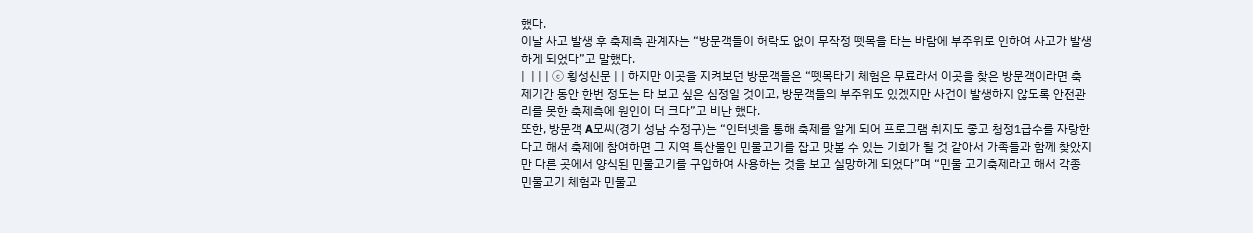했다.
이날 사고 발생 후 축제측 관계자는 “방문객들이 허락도 없이 무작정 뗏목을 타는 바람에 부주위로 인하여 사고가 발생하게 되었다”고 말했다.
|  | | | ⓒ 횡성신문 | | 하지만 이곳을 지켜보던 방문객들은 “뗏목타기 체험은 무료라서 이곳을 찾은 방문객이라면 축제기간 동안 한번 정도는 타 보고 싶은 심정일 것이고, 방문객들의 부주위도 있겠지만 사건이 발생하지 않도록 안전관리를 못한 축제측에 원인이 더 크다”고 비난 했다.
또한, 방문객 A모씨(경기 성남 수정구)는 “인터넷을 통해 축제를 알게 되어 프로그램 취지도 좋고 청정1급수를 자랑한다고 해서 축제에 참여하면 그 지역 특산물인 민물고기를 잡고 맛볼 수 있는 기회가 될 것 같아서 가족들과 함께 찾았지만 다른 곳에서 양식된 민물고기를 구입하여 사용하는 것을 보고 실망하게 되었다”며 “민물 고기축제라고 해서 각종 민물고기 체험과 민물고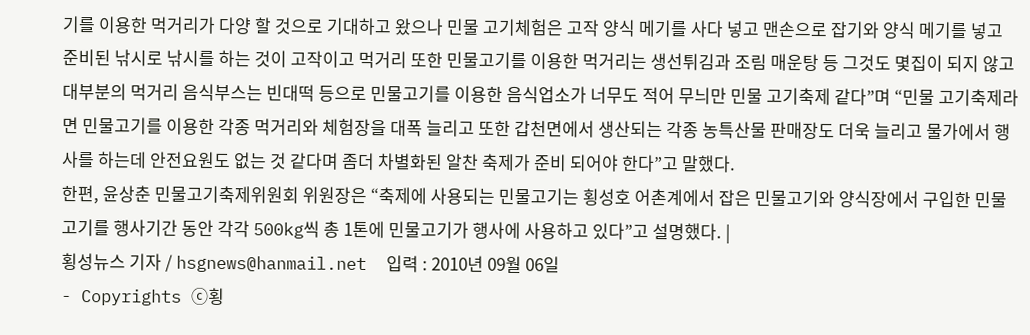기를 이용한 먹거리가 다양 할 것으로 기대하고 왔으나 민물 고기체험은 고작 양식 메기를 사다 넣고 맨손으로 잡기와 양식 메기를 넣고 준비된 낚시로 낚시를 하는 것이 고작이고 먹거리 또한 민물고기를 이용한 먹거리는 생선튀김과 조림 매운탕 등 그것도 몇집이 되지 않고 대부분의 먹거리 음식부스는 빈대떡 등으로 민물고기를 이용한 음식업소가 너무도 적어 무늬만 민물 고기축제 같다”며 “민물 고기축제라면 민물고기를 이용한 각종 먹거리와 체험장을 대폭 늘리고 또한 갑천면에서 생산되는 각종 농특산물 판매장도 더욱 늘리고 물가에서 행사를 하는데 안전요원도 없는 것 같다며 좀더 차별화된 알찬 축제가 준비 되어야 한다”고 말했다.
한편, 윤상춘 민물고기축제위원회 위원장은 “축제에 사용되는 민물고기는 횡성호 어촌계에서 잡은 민물고기와 양식장에서 구입한 민물고기를 행사기간 동안 각각 500kg씩 총 1톤에 민물고기가 행사에 사용하고 있다”고 설명했다. |
횡성뉴스 기자 / hsgnews@hanmail.net  입력 : 2010년 09월 06일
- Copyrights ⓒ횡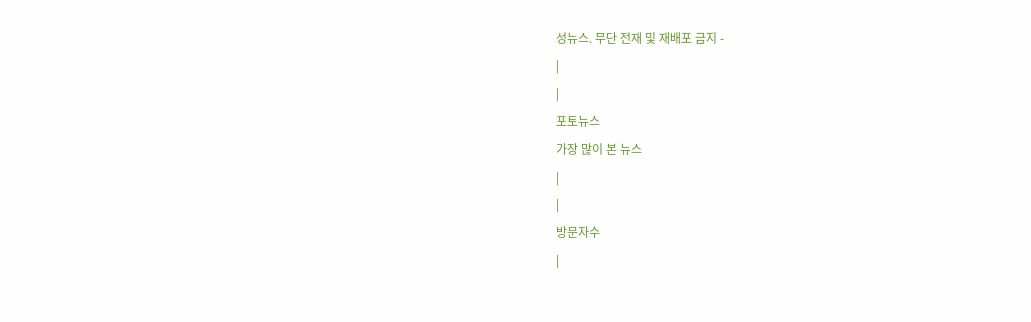성뉴스. 무단 전재 및 재배포 금지 -
|
|
포토뉴스
가장 많이 본 뉴스
|
|
방문자수
|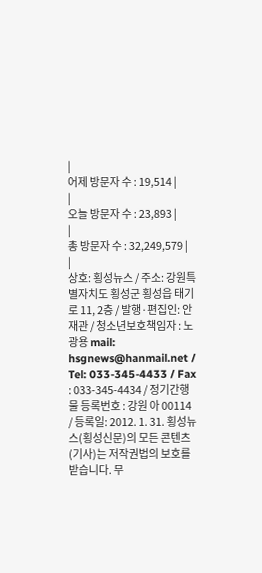|
어제 방문자 수 : 19,514 |
|
오늘 방문자 수 : 23,893 |
|
총 방문자 수 : 32,249,579 |
|
상호: 횡성뉴스 / 주소: 강원특별자치도 횡성군 횡성읍 태기로 11, 2층 / 발행·편집인: 안재관 / 청소년보호책임자 : 노광용 mail: hsgnews@hanmail.net / Tel: 033-345-4433 / Fax : 033-345-4434 / 정기간행물 등록번호 : 강원 아 00114 / 등록일: 2012. 1. 31. 횡성뉴스(횡성신문)의 모든 콘텐츠(기사)는 저작권법의 보호를 받습니다. 무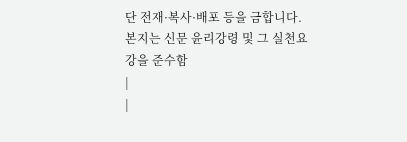단 전재·복사·배포 등을 금합니다. 본지는 신문 윤리강령 및 그 실천요강을 준수함
|
|